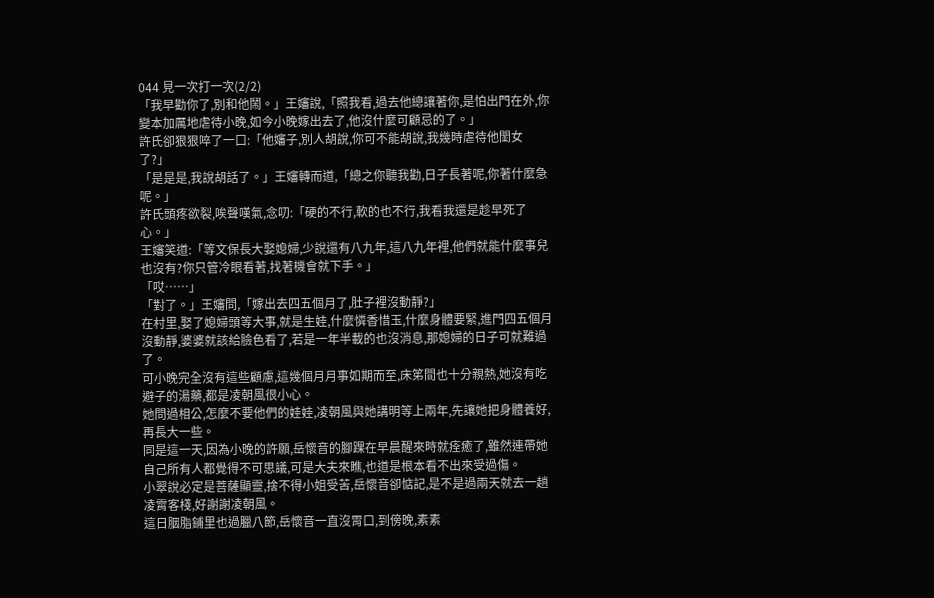044 見一次打一次(2/2)
「我早勸你了,別和他鬧。」王嬸說,「照我看,過去他總讓著你,是怕出門在外,你變本加厲地虐待小晚,如今小晚嫁出去了,他沒什麼可顧忌的了。」
許氏卻狠狠啐了一口:「他嬸子,別人胡說,你可不能胡說,我幾時虐待他閨女了?」
「是是是,我說胡話了。」王嬸轉而道,「總之你聽我勸,日子長著呢,你著什麼急呢。」
許氏頭疼欲裂,唉聲嘆氣,念叨:「硬的不行,軟的也不行,我看我還是趁早死了心。」
王嬸笑道:「等文保長大娶媳婦,少說還有八九年,這八九年裡,他們就能什麼事兒也沒有?你只管冷眼看著,找著機會就下手。」
「哎……」
「對了。」王嬸問,「嫁出去四五個月了,肚子裡沒動靜?」
在村里,娶了媳婦頭等大事,就是生娃,什麼憐香惜玉,什麼身體要緊,進門四五個月沒動靜,婆婆就該給臉色看了,若是一年半載的也沒消息,那媳婦的日子可就難過了。
可小晚完全沒有這些顧慮,這幾個月月事如期而至,床笫間也十分親熱,她沒有吃避子的湯藥,都是凌朝風很小心。
她問過相公,怎麼不要他們的娃娃,凌朝風與她講明等上兩年,先讓她把身體養好,再長大一些。
同是這一天,因為小晚的許願,岳懷音的腳踝在早晨醒來時就痊癒了,雖然連帶她自己所有人都覺得不可思議,可是大夫來瞧,也道是根本看不出來受過傷。
小翠說必定是菩薩顯靈,捨不得小姐受苦,岳懷音卻惦記,是不是過兩天就去一趟凌霄客棧,好謝謝凌朝風。
這日胭脂鋪里也過臘八節,岳懷音一直沒胃口,到傍晚,素素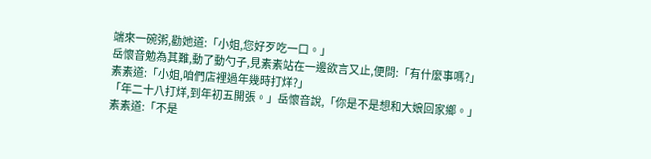端來一碗粥,勸她道:「小姐,您好歹吃一口。」
岳懷音勉為其難,動了動勺子,見素素站在一邊欲言又止,便問:「有什麼事嗎?」
素素道:「小姐,咱們店裡過年幾時打烊?」
「年二十八打烊,到年初五開張。」岳懷音說,「你是不是想和大娘回家鄉。」
素素道:「不是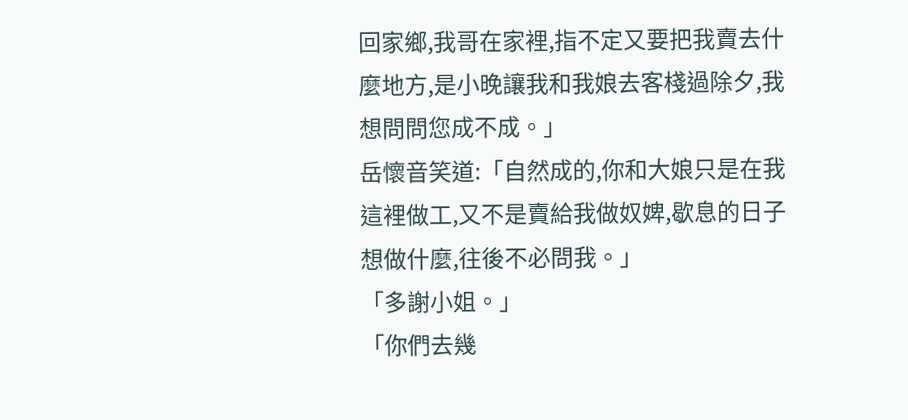回家鄉,我哥在家裡,指不定又要把我賣去什麼地方,是小晚讓我和我娘去客棧過除夕,我想問問您成不成。」
岳懷音笑道:「自然成的,你和大娘只是在我這裡做工,又不是賣給我做奴婢,歇息的日子想做什麼,往後不必問我。」
「多謝小姐。」
「你們去幾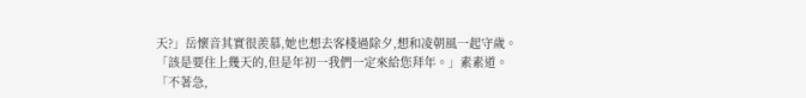天?」岳懷音其實很羨慕,她也想去客棧過除夕,想和凌朝風一起守歲。
「該是要住上幾天的,但是年初一我們一定來給您拜年。」素素道。
「不著急,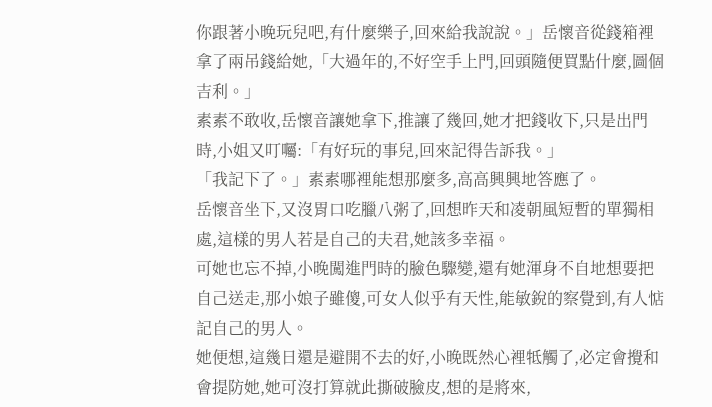你跟著小晚玩兒吧,有什麼樂子,回來給我說說。」岳懷音從錢箱裡拿了兩吊錢給她,「大過年的,不好空手上門,回頭隨便買點什麼,圖個吉利。」
素素不敢收,岳懷音讓她拿下,推讓了幾回,她才把錢收下,只是出門時,小姐又叮囑:「有好玩的事兒,回來記得告訴我。」
「我記下了。」素素哪裡能想那麼多,高高興興地答應了。
岳懷音坐下,又沒胃口吃臘八粥了,回想昨天和凌朝風短暫的單獨相處,這樣的男人若是自己的夫君,她該多幸福。
可她也忘不掉,小晚闖進門時的臉色驟變,還有她渾身不自地想要把自己送走,那小娘子雖傻,可女人似乎有天性,能敏銳的察覺到,有人惦記自己的男人。
她便想,這幾日還是避開不去的好,小晚既然心裡牴觸了,必定會攪和會提防她,她可沒打算就此撕破臉皮,想的是將來,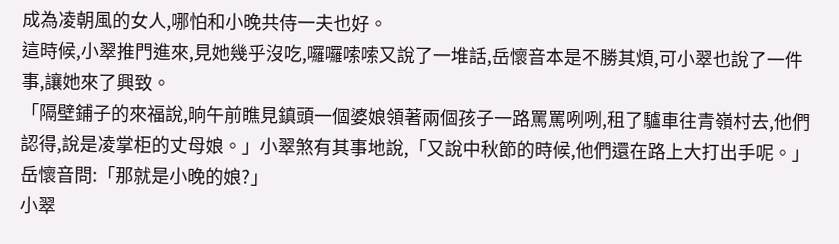成為凌朝風的女人,哪怕和小晚共侍一夫也好。
這時候,小翠推門進來,見她幾乎沒吃,囉囉嗦嗦又說了一堆話,岳懷音本是不勝其煩,可小翠也說了一件事,讓她來了興致。
「隔壁鋪子的來福說,晌午前瞧見鎮頭一個婆娘領著兩個孩子一路罵罵咧咧,租了驢車往青嶺村去,他們認得,說是凌掌柜的丈母娘。」小翠煞有其事地說,「又說中秋節的時候,他們還在路上大打出手呢。」
岳懷音問:「那就是小晚的娘?」
小翠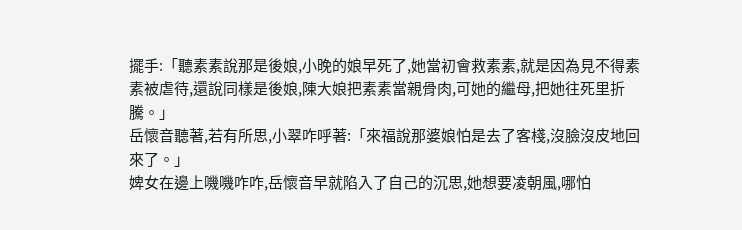擺手:「聽素素說那是後娘,小晚的娘早死了,她當初會救素素,就是因為見不得素素被虐待,還說同樣是後娘,陳大娘把素素當親骨肉,可她的繼母,把她往死里折騰。」
岳懷音聽著,若有所思,小翠咋呼著:「來福說那婆娘怕是去了客棧,沒臉沒皮地回來了。」
婢女在邊上嘰嘰咋咋,岳懷音早就陷入了自己的沉思,她想要凌朝風,哪怕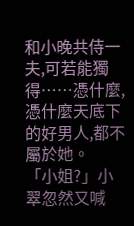和小晚共侍一夫,可若能獨得……憑什麼,憑什麼天底下的好男人,都不屬於她。
「小姐?」小翠忽然又喊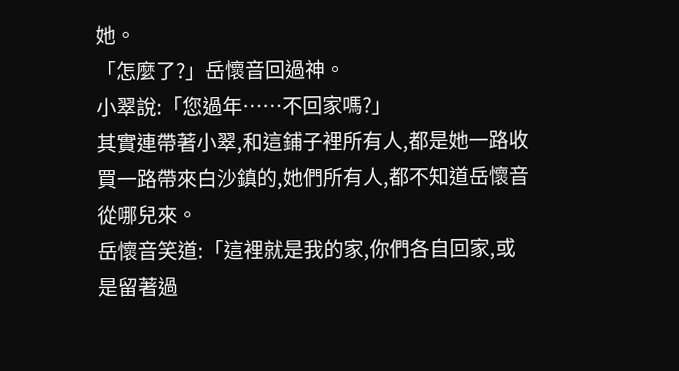她。
「怎麼了?」岳懷音回過神。
小翠說:「您過年……不回家嗎?」
其實連帶著小翠,和這鋪子裡所有人,都是她一路收買一路帶來白沙鎮的,她們所有人,都不知道岳懷音從哪兒來。
岳懷音笑道:「這裡就是我的家,你們各自回家,或是留著過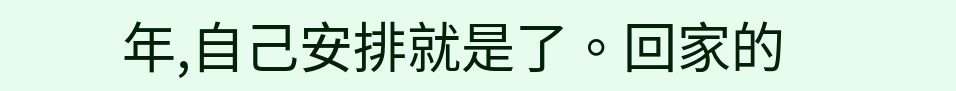年,自己安排就是了。回家的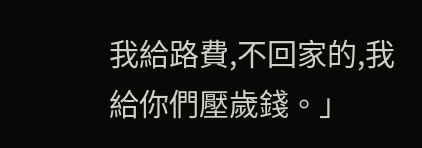我給路費,不回家的,我給你們壓歲錢。」